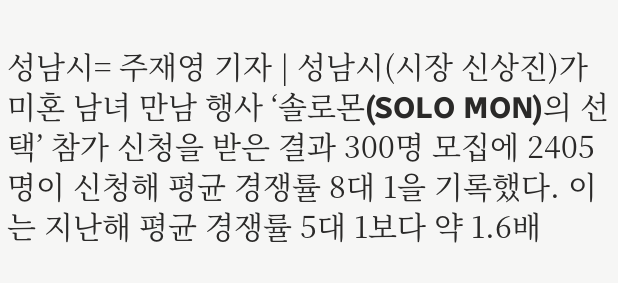성남시= 주재영 기자 | 성남시(시장 신상진)가 미혼 남녀 만남 행사 ‘솔로몬(SOLO MON)의 선택’ 참가 신청을 받은 결과 300명 모집에 2405명이 신청해 평균 경쟁률 8대 1을 기록했다. 이는 지난해 평균 경쟁률 5대 1보다 약 1.6배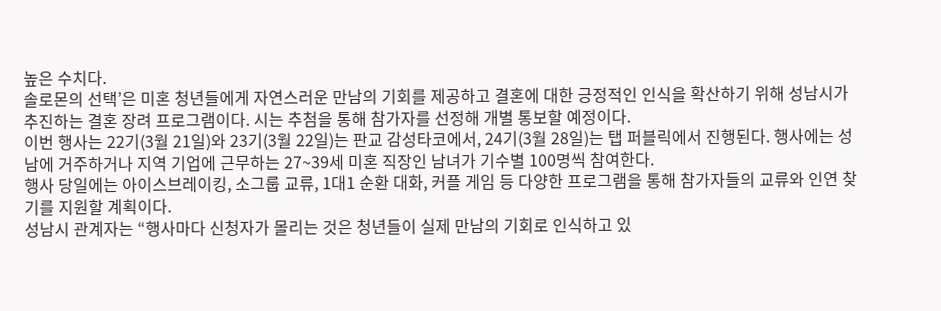높은 수치다.
솔로몬의 선택’은 미혼 청년들에게 자연스러운 만남의 기회를 제공하고 결혼에 대한 긍정적인 인식을 확산하기 위해 성남시가 추진하는 결혼 장려 프로그램이다. 시는 추첨을 통해 참가자를 선정해 개별 통보할 예정이다.
이번 행사는 22기(3월 21일)와 23기(3월 22일)는 판교 감성타코에서, 24기(3월 28일)는 탭 퍼블릭에서 진행된다. 행사에는 성남에 거주하거나 지역 기업에 근무하는 27~39세 미혼 직장인 남녀가 기수별 100명씩 참여한다.
행사 당일에는 아이스브레이킹, 소그룹 교류, 1대1 순환 대화, 커플 게임 등 다양한 프로그램을 통해 참가자들의 교류와 인연 찾기를 지원할 계획이다.
성남시 관계자는 “행사마다 신청자가 몰리는 것은 청년들이 실제 만남의 기회로 인식하고 있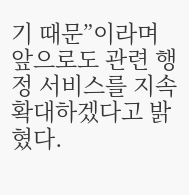기 때문”이라며 앞으로도 관련 행정 서비스를 지속 확대하겠다고 밝혔다.